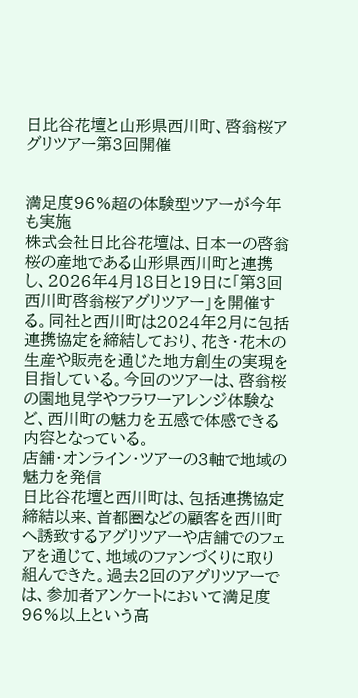日比谷花壇と山形県西川町、啓翁桜アグリツアー第3回開催


満足度96%超の体験型ツアーが今年も実施
株式会社日比谷花壇は、日本一の啓翁桜の産地である山形県西川町と連携し、2026年4月18日と19日に「第3回西川町啓翁桜アグリツアー」を開催する。同社と西川町は2024年2月に包括連携協定を締結しており、花き・花木の生産や販売を通じた地方創生の実現を目指している。今回のツアーは、啓翁桜の園地見学やフラワーアレンジ体験など、西川町の魅力を五感で体感できる内容となっている。
店舗・オンライン・ツアーの3軸で地域の魅力を発信
日比谷花壇と西川町は、包括連携協定締結以来、首都圏などの顧客を西川町へ誘致するアグリツアーや店舗でのフェアを通じて、地域のファンづくりに取り組んできた。過去2回のアグリツアーでは、参加者アンケートにおいて満足度96%以上という高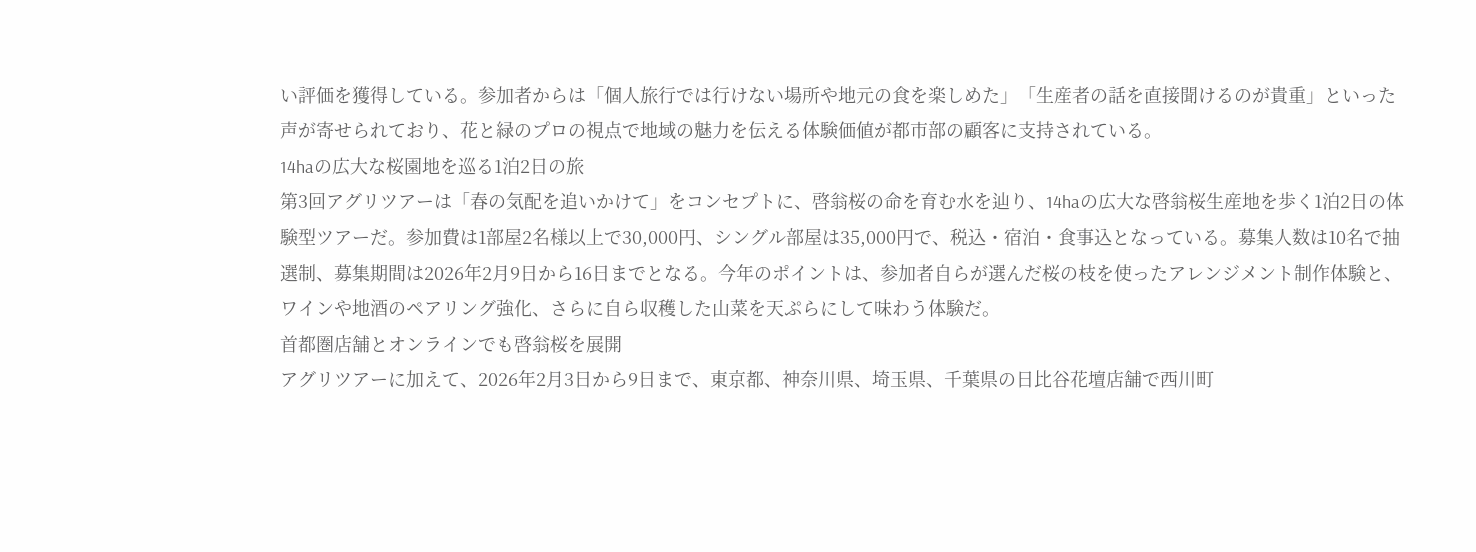い評価を獲得している。参加者からは「個人旅行では行けない場所や地元の食を楽しめた」「生産者の話を直接聞けるのが貴重」といった声が寄せられており、花と緑のプロの視点で地域の魅力を伝える体験価値が都市部の顧客に支持されている。
14haの広大な桜園地を巡る1泊2日の旅
第3回アグリツアーは「春の気配を追いかけて」をコンセプトに、啓翁桜の命を育む水を辿り、14haの広大な啓翁桜生産地を歩く1泊2日の体験型ツアーだ。参加費は1部屋2名様以上で30,000円、シングル部屋は35,000円で、税込・宿泊・食事込となっている。募集人数は10名で抽選制、募集期間は2026年2月9日から16日までとなる。今年のポイントは、参加者自らが選んだ桜の枝を使ったアレンジメント制作体験と、ワインや地酒のペアリング強化、さらに自ら収穫した山菜を天ぷらにして味わう体験だ。
首都圏店舗とオンラインでも啓翁桜を展開
アグリツアーに加えて、2026年2月3日から9日まで、東京都、神奈川県、埼玉県、千葉県の日比谷花壇店舗で西川町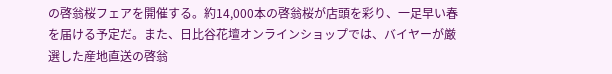の啓翁桜フェアを開催する。約14,000本の啓翁桜が店頭を彩り、一足早い春を届ける予定だ。また、日比谷花壇オンラインショップでは、バイヤーが厳選した産地直送の啓翁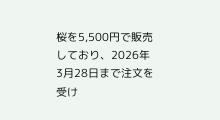桜を5,500円で販売しており、2026年3月28日まで注文を受け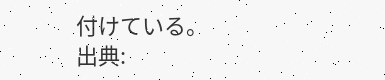付けている。
出典: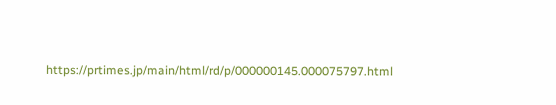https://prtimes.jp/main/html/rd/p/000000145.000075797.html